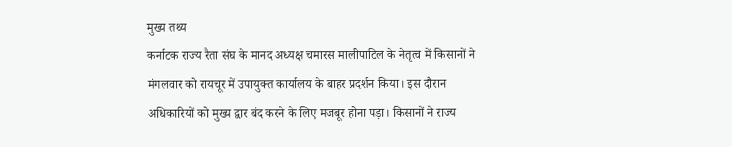मुख्य तथ्य
कर्नाटक राज्य रैता संघ के मानद अध्यक्ष चमारस मालीपाटिल के नेतृत्व में किसानों ने मंगलवार को रायचूर में उपायुक्त कार्यालय के बाहर प्रदर्शन किया। इस दौरान अधिकारियों को मुख्य द्वार बंद करने के लिए मजबूर होना पड़ा। किसानों ने राज्य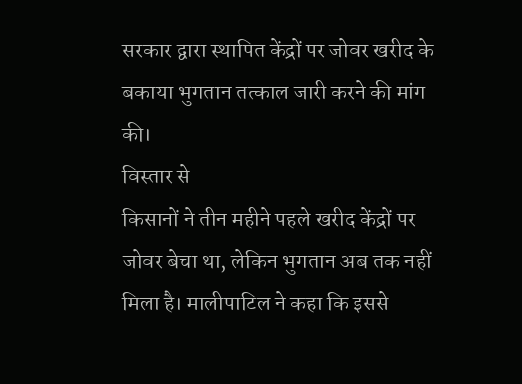सरकार द्वारा स्थापित केंद्रों पर जोवर खरीद के बकाया भुगतान तत्काल जारी करने की मांग की।
विस्तार से
किसानों ने तीन महीने पहले खरीद केंद्रों पर जोवर बेचा था, लेकिन भुगतान अब तक नहीं मिला है। मालीपाटिल ने कहा कि इससे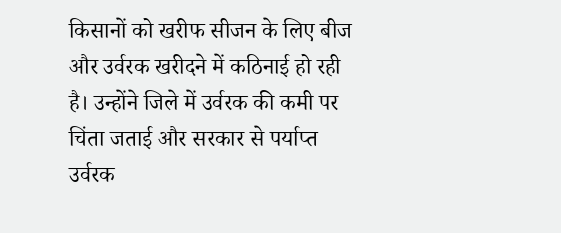किसानों को खरीफ सीजन के लिए बीज और उर्वरक खरीदने में कठिनाई हो रही है। उन्होंने जिले में उर्वरक की कमी पर चिंता जताई और सरकार से पर्याप्त उर्वरक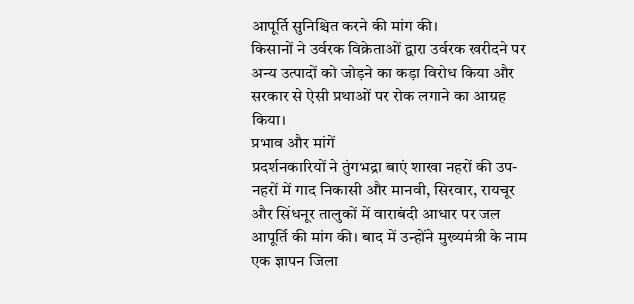आपूर्ति सुनिश्चित करने की मांग की।
किसानों ने उर्वरक विक्रेताओं द्वारा उर्वरक खरीदने पर अन्य उत्पादों को जोड़ने का कड़ा विरोध किया और सरकार से ऐसी प्रथाओं पर रोक लगाने का आग्रह किया।
प्रभाव और मांगें
प्रदर्शनकारियों ने तुंगभद्रा बाएं शाखा नहरों की उप-नहरों में गाद निकासी और मानवी, सिरवार, रायचूर और सिंधनूर तालुकों में वाराबंदी आधार पर जल आपूर्ति की मांग की। बाद में उन्होंने मुख्यमंत्री के नाम एक ज्ञापन जिला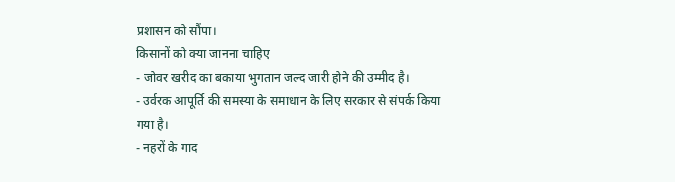प्रशासन को सौंपा।
किसानों को क्या जानना चाहिए
- जोवर खरीद का बकाया भुगतान जल्द जारी होने की उम्मीद है।
- उर्वरक आपूर्ति की समस्या के समाधान के लिए सरकार से संपर्क किया गया है।
- नहरों के गाद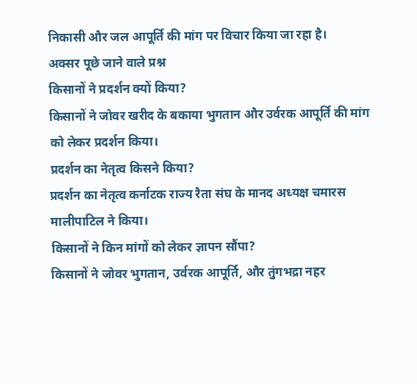निकासी और जल आपूर्ति की मांग पर विचार किया जा रहा है।
अक्सर पूछे जाने वाले प्रश्न
किसानों ने प्रदर्शन क्यों किया?
किसानों ने जोवर खरीद के बकाया भुगतान और उर्वरक आपूर्ति की मांग को लेकर प्रदर्शन किया।
प्रदर्शन का नेतृत्व किसने किया?
प्रदर्शन का नेतृत्व कर्नाटक राज्य रैता संघ के मानद अध्यक्ष चमारस मालीपाटिल ने किया।
किसानों ने किन मांगों को लेकर ज्ञापन सौंपा?
किसानों ने जोवर भुगतान, उर्वरक आपूर्ति, और तुंगभद्रा नहर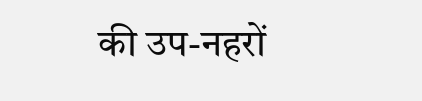की उप-नहरों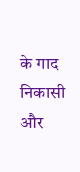के गाद निकासी और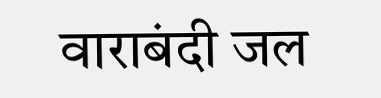वाराबंदी जल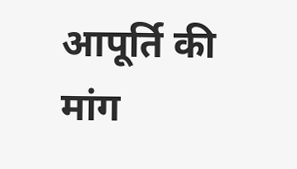आपूर्ति की मांग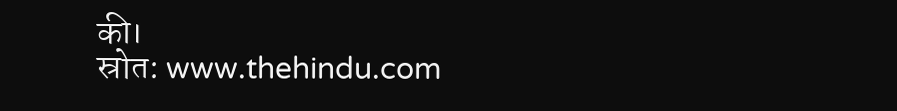की।
स्रोत: www.thehindu.com